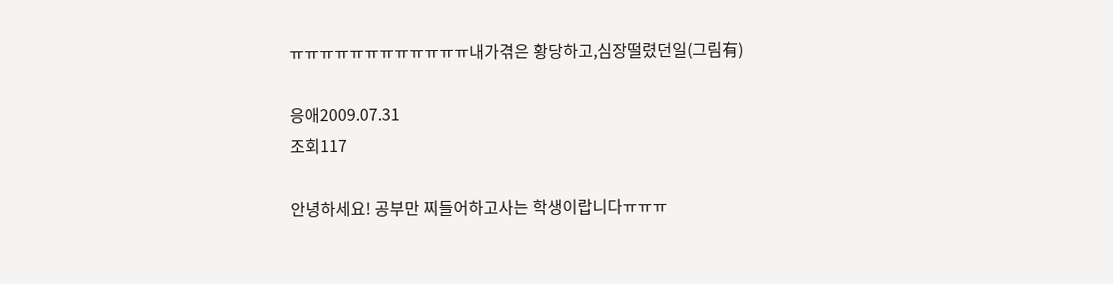ㅠㅠㅠㅠㅠㅠㅠㅠㅠㅠㅠㅠ내가겪은 황당하고,심장떨렸던일(그림有)

응애2009.07.31
조회117

안녕하세요! 공부만 찌들어하고사는 학생이랍니다ㅠㅠㅠ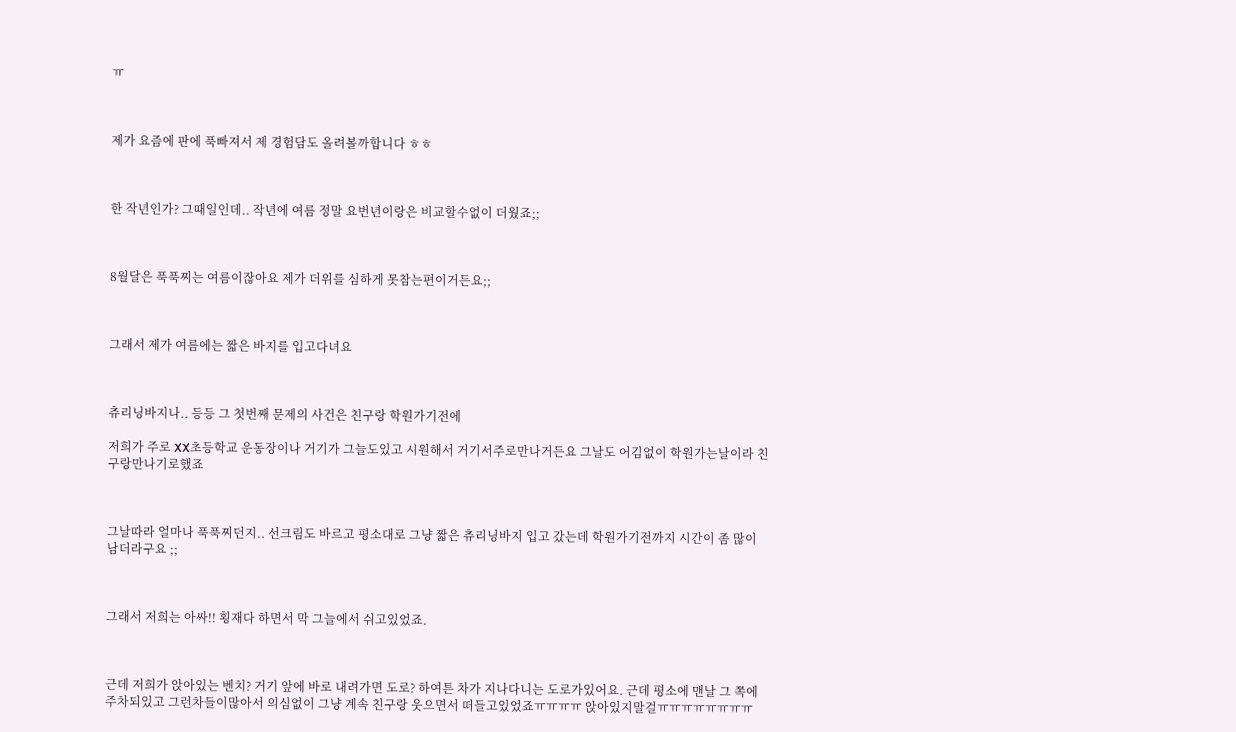ㅠ



제가 요즘에 판에 푹빠져서 제 경험담도 올려볼까합니다 ㅎㅎ



한 작년인가? 그때일인데.. 작년에 여름 정말 요번년이랑은 비교할수없이 더웠죠;;



8월달은 푹푹찌는 여름이잖아요 제가 더위를 심하게 못참는편이거든요;;



그래서 제가 여름에는 짧은 바지를 입고다녀요



츄리닝바지나.. 등등 그 첫번째 문제의 사건은 친구랑 학원가기전에

저희가 주로 XX초등학교 운동장이나 거기가 그늘도있고 시원해서 거기서주로만나거든요 그날도 어김없이 학원가는날이라 친구랑만나기로했죠



그날따라 얼마나 푹푹찌던지.. 선크림도 바르고 평소대로 그냥 짧은 츄리닝바지 입고 갔는데 학원가기전까지 시간이 좀 많이 남더라구요 ;;



그래서 저희는 아싸!! 횡재다 하면서 막 그늘에서 쉬고있었죠.



근데 저희가 앉아있는 벤치? 거기 앞에 바로 내려가면 도로? 하여튼 차가 지나다니는 도로가있어요. 근데 평소에 맨날 그 쪽에 주차되있고 그런차들이많아서 의심없이 그냥 계속 친구랑 웃으면서 떠들고있었죠ㅠㅠㅠㅠ 앉아있지말걸ㅠㅠㅠㅠㅠㅠㅠㅠ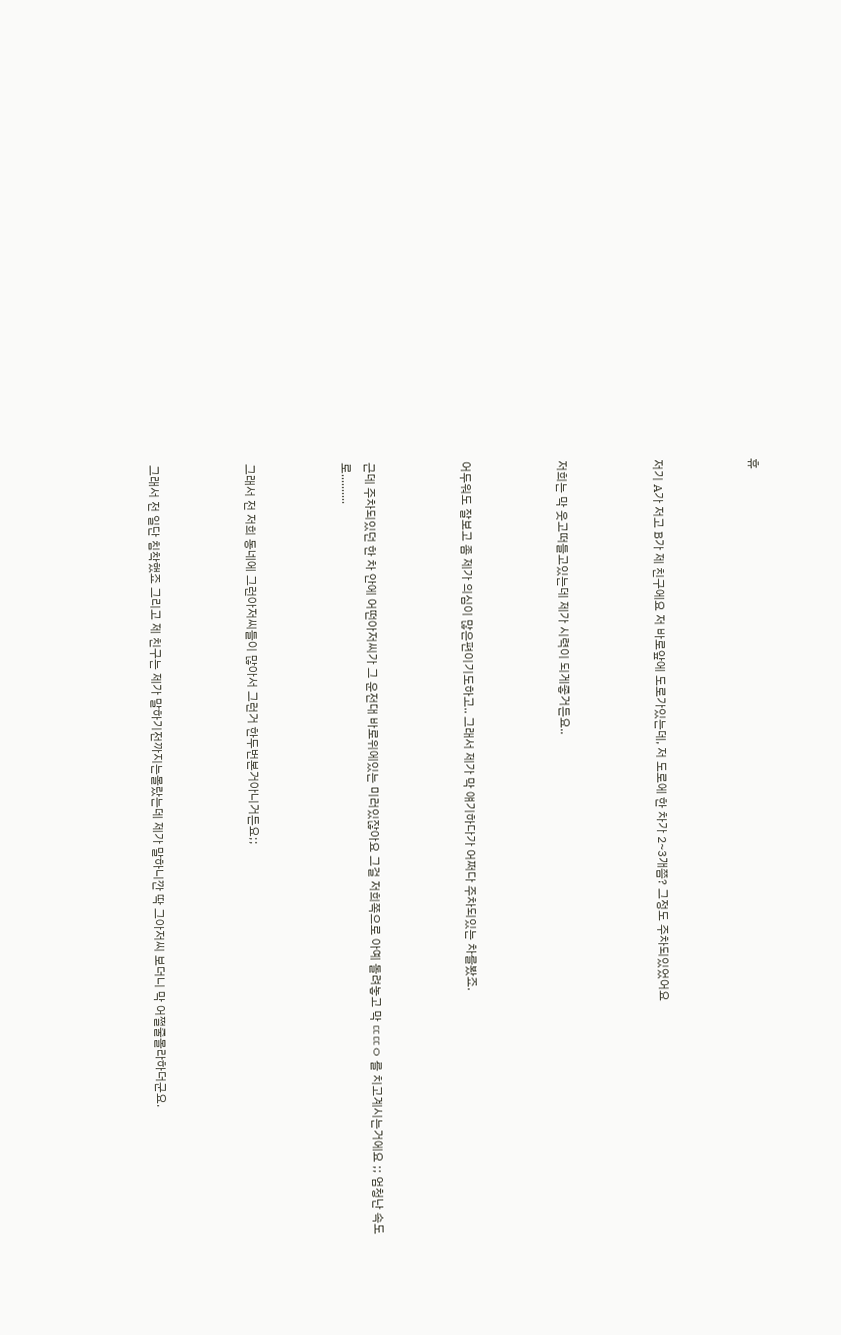휴



저기 A가 저고 B가 제 친구에요 저 바로앞에 도로가있는데, 저 도로에 한 차가 2~3개쯤? 그정도 주차되있었어요



저희는 막 웃고떠들고있는데 제가 시력이 되게좋거든요..



어두워도 잘보고 좀 제가 의심이 많은편이기도하고.. 그래서 제가 막 얘기하다가 어쩌다 주차되있는 차를봤죠.



근데 주차되있던 한 차 안에 어떤아저씨가 그 운전대 바로위에있는 미러있잖아요 그걸 저희쪽으로 아예 돌려놓고 막 ㄸㄸㅇ 를 치고계시는거에요 ;; 엄청난 속도로..........



그래서 전 저희 동네에 그런아저씨들이 많아서 그런거 한두번본거아니거든요;;



그래서 전 일단 침착했죠 그리고 제 친구는 제가 말하기전까지는몰랐는데 제가 말하니깐 딱 그아저씨 보더니 막 어쩔줄몰라하더군요.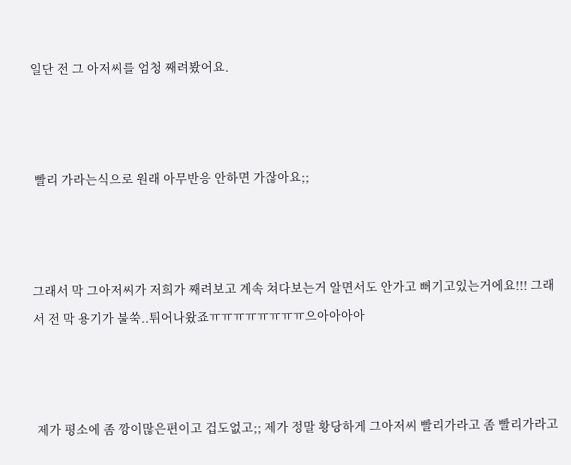일단 전 그 아저씨를 엄청 째려봤어요.



 빨리 가라는식으로 원래 아무반응 안하면 가잖아요;;



그래서 막 그아저씨가 저희가 째려보고 계속 쳐다보는거 알면서도 안가고 뻐기고있는거에요!!! 그래서 전 막 용기가 불쑥..튀어나왔죠ㅠㅠㅠㅠㅠㅠㅠㅠ으아아아아



 제가 평소에 좀 깡이많은편이고 겁도없고;; 제가 정말 황당하게 그아저씨 빨리가라고 좀 빨리가라고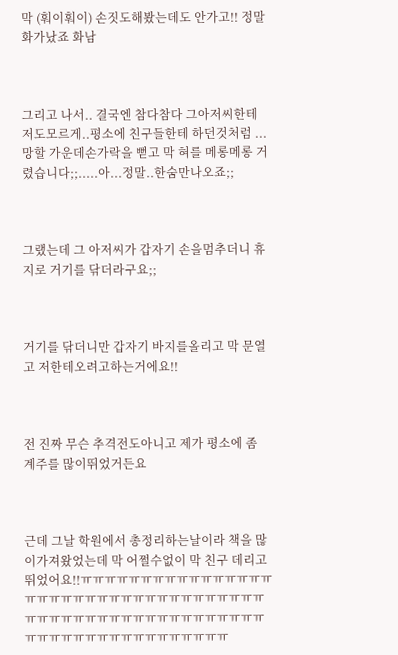막 (훠이훠이) 손짓도해봤는데도 안가고!! 정말 화가났죠 화남



그리고 나서.. 결국엔 참다참다 그아저씨한테 저도모르게..평소에 친구들한테 하던것처럼 ...망할 가운데손가락을 뻗고 막 혀를 메롱메롱 거렸습니다;;.....아...정말..한숨만나오죠;;



그랬는데 그 아저씨가 갑자기 손을멈추더니 휴지로 거기를 닦더라구요;;



거기를 닦더니만 갑자기 바지를올리고 막 문열고 저한테오려고하는거에요!!



전 진짜 무슨 추격전도아니고 제가 평소에 좀 계주를 많이뛰었거든요



근데 그날 학원에서 총정리하는날이라 책을 많이가져왔었는데 막 어쩔수없이 막 친구 데리고 뛰었어요!!ㅠㅠㅠㅠㅠㅠㅠㅠㅠㅠㅠㅠㅠㅠㅠㅠㅠㅠㅠㅠㅠㅠㅠㅠㅠㅠㅠㅠㅠㅠㅠㅠㅠㅠㅠㅠㅠㅠㅠㅠㅠㅠㅠㅠㅠㅠㅠㅠㅠㅠㅠㅠㅠㅠㅠㅠㅠㅠㅠㅠㅠㅠㅠㅠㅠㅠㅠㅠㅠㅠㅠㅠㅠ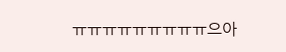ㅠㅠㅠㅠㅠㅠㅠㅠㅠ으아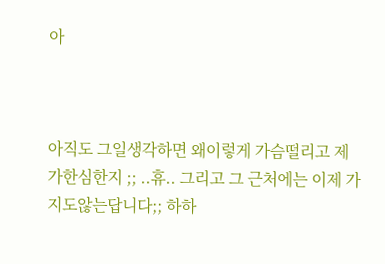아



아직도 그일생각하면 왜이렇게 가슴떨리고 제가한심한지 ;; ..휴.. 그리고 그 근처에는 이제 가지도않는답니다;; 하하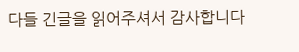다들 긴글을 읽어주셔서 감사합니다